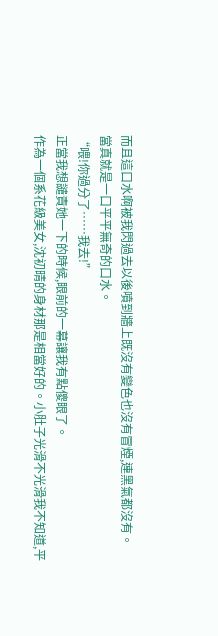而且這口水啊被我閃過去以後噴到牆上既沒有變色也沒有冒煙,連黑氣都沒有。
當真就是一口平平無奇的口水。
“喂!你過分了……我去!”
正當我想譴責她一下的時候,眼前的一幕讓我有點傻眼了。
作為一個系花級美女,沈初晴的身材那是相當好的。小肚子光滑不光滑我不知道,平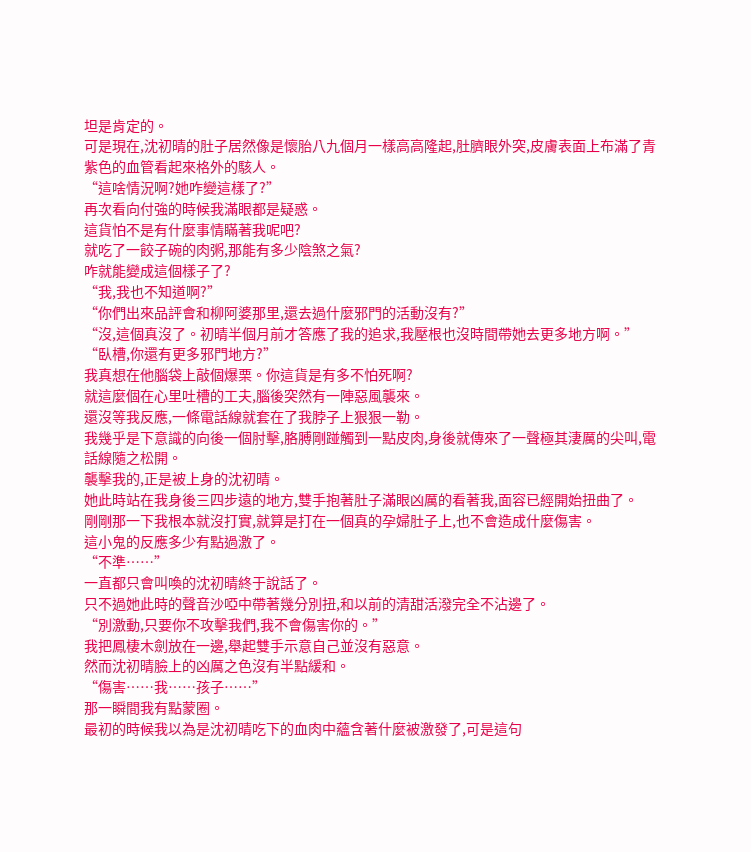坦是肯定的。
可是現在,沈初晴的肚子居然像是懷胎八九個月一樣高高隆起,肚臍眼外突,皮膚表面上布滿了青紫色的血管看起來格外的駭人。
“這啥情況啊?她咋變這樣了?”
再次看向付強的時候我滿眼都是疑惑。
這貨怕不是有什麼事情瞞著我呢吧?
就吃了一餃子碗的肉粥,那能有多少陰煞之氣?
咋就能變成這個樣子了?
“我,我也不知道啊?”
“你們出來品評會和柳阿婆那里,還去過什麼邪門的活動沒有?”
“沒,這個真沒了。初晴半個月前才答應了我的追求,我壓根也沒時間帶她去更多地方啊。”
“臥槽,你還有更多邪門地方?”
我真想在他腦袋上敲個爆栗。你這貨是有多不怕死啊?
就這麼個在心里吐槽的工夫,腦後突然有一陣惡風襲來。
還沒等我反應,一條電話線就套在了我脖子上狠狠一勒。
我幾乎是下意識的向後一個肘擊,胳膊剛踫觸到一點皮肉,身後就傳來了一聲極其淒厲的尖叫,電話線隨之松開。
襲擊我的,正是被上身的沈初晴。
她此時站在我身後三四步遠的地方,雙手抱著肚子滿眼凶厲的看著我,面容已經開始扭曲了。
剛剛那一下我根本就沒打實,就算是打在一個真的孕婦肚子上,也不會造成什麼傷害。
這小鬼的反應多少有點過激了。
“不準……”
一直都只會叫喚的沈初晴終于說話了。
只不過她此時的聲音沙啞中帶著幾分別扭,和以前的清甜活潑完全不沾邊了。
“別激動,只要你不攻擊我們,我不會傷害你的。”
我把鳳棲木劍放在一邊,舉起雙手示意自己並沒有惡意。
然而沈初晴臉上的凶厲之色沒有半點緩和。
“傷害……我……孩子……”
那一瞬間我有點蒙圈。
最初的時候我以為是沈初晴吃下的血肉中蘊含著什麼被激發了,可是這句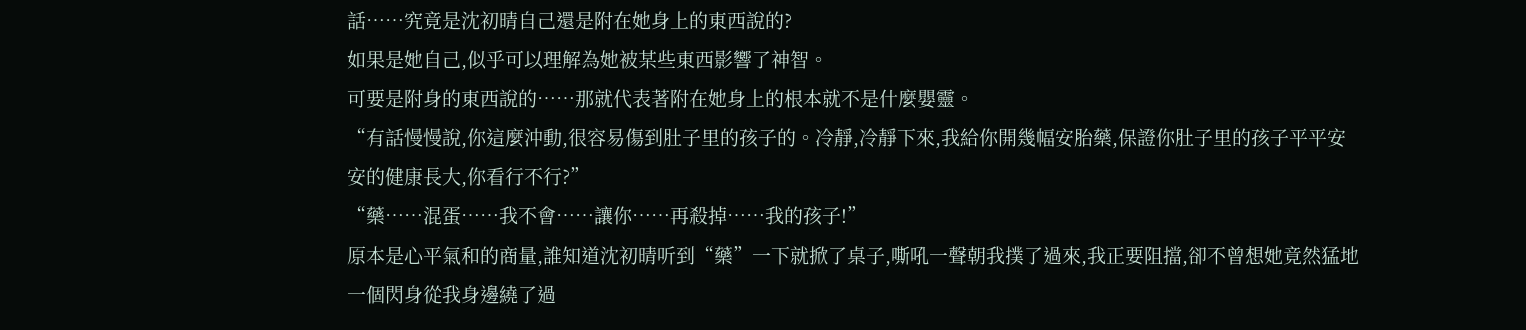話……究竟是沈初晴自己還是附在她身上的東西說的?
如果是她自己,似乎可以理解為她被某些東西影響了神智。
可要是附身的東西說的……那就代表著附在她身上的根本就不是什麼嬰靈。
“有話慢慢說,你這麼沖動,很容易傷到肚子里的孩子的。冷靜,冷靜下來,我給你開幾幅安胎藥,保證你肚子里的孩子平平安安的健康長大,你看行不行?”
“藥……混蛋……我不會……讓你……再殺掉……我的孩子!”
原本是心平氣和的商量,誰知道沈初晴听到“藥”一下就掀了桌子,嘶吼一聲朝我撲了過來,我正要阻擋,卻不曾想她竟然猛地一個閃身從我身邊繞了過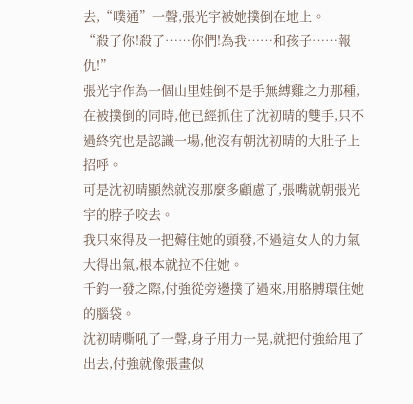去,“噗通”一聲,張光宇被她撲倒在地上。
“殺了你!殺了……你們!為我……和孩子……報仇!”
張光宇作為一個山里娃倒不是手無縛雞之力那種,在被撲倒的同時,他已經抓住了沈初晴的雙手,只不過終究也是認識一場,他沒有朝沈初晴的大肚子上招呼。
可是沈初晴顯然就沒那麼多顧慮了,張嘴就朝張光宇的脖子咬去。
我只來得及一把薅住她的頭發,不過這女人的力氣大得出氣,根本就拉不住她。
千鈞一發之際,付強從旁邊撲了過來,用胳膊環住她的腦袋。
沈初晴嘶吼了一聲,身子用力一晃,就把付強給甩了出去,付強就像張畫似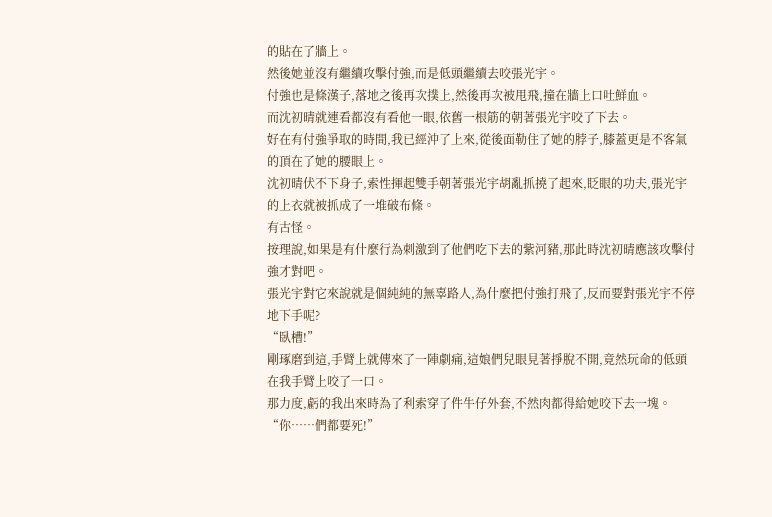的貼在了牆上。
然後她並沒有繼續攻擊付強,而是低頭繼續去咬張光宇。
付強也是條漢子,落地之後再次撲上,然後再次被甩飛,撞在牆上口吐鮮血。
而沈初晴就連看都沒有看他一眼,依舊一根筋的朝著張光宇咬了下去。
好在有付強爭取的時間,我已經沖了上來,從後面勒住了她的脖子,膝蓋更是不客氣的頂在了她的腰眼上。
沈初晴伏不下身子,索性揮起雙手朝著張光宇胡亂抓撓了起來,眨眼的功夫,張光宇的上衣就被抓成了一堆破布條。
有古怪。
按理說,如果是有什麼行為刺激到了他們吃下去的紫河豬,那此時沈初晴應該攻擊付強才對吧。
張光宇對它來說就是個純純的無辜路人,為什麼把付強打飛了,反而要對張光宇不停地下手呢?
“臥槽!”
剛琢磨到這,手臂上就傳來了一陣劇痛,這娘們兒眼見著掙脫不開,竟然玩命的低頭在我手臂上咬了一口。
那力度,虧的我出來時為了利索穿了件牛仔外套,不然肉都得給她咬下去一塊。
“你……們都要死!”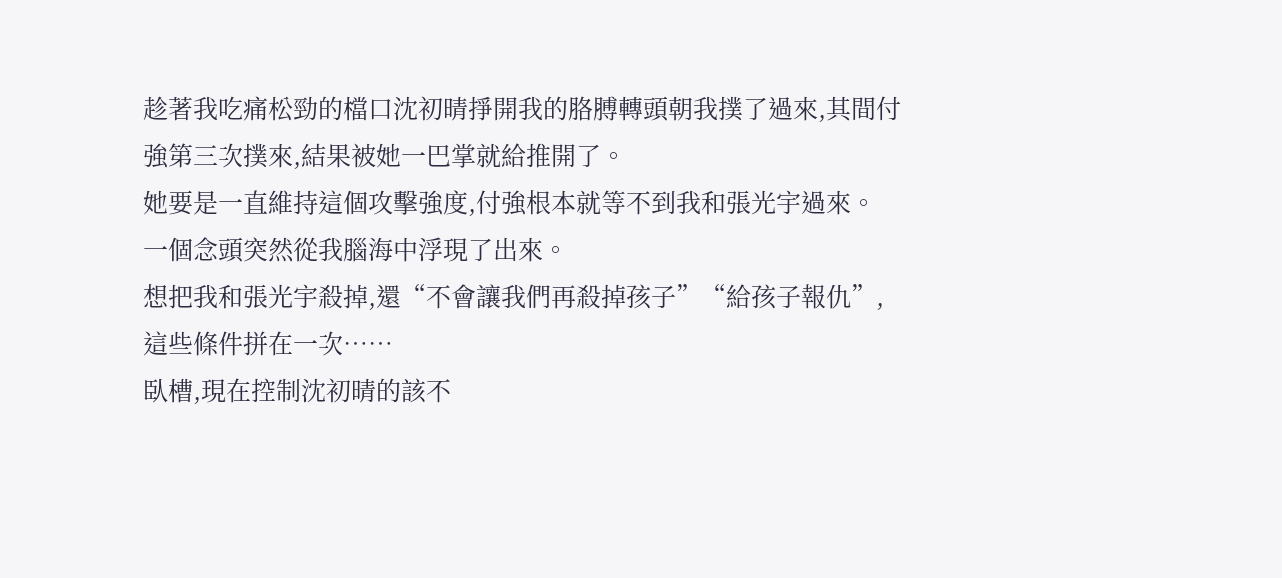趁著我吃痛松勁的檔口沈初晴掙開我的胳膊轉頭朝我撲了過來,其間付強第三次撲來,結果被她一巴掌就給推開了。
她要是一直維持這個攻擊強度,付強根本就等不到我和張光宇過來。
一個念頭突然從我腦海中浮現了出來。
想把我和張光宇殺掉,還“不會讓我們再殺掉孩子”“給孩子報仇”,這些條件拼在一次……
臥槽,現在控制沈初晴的該不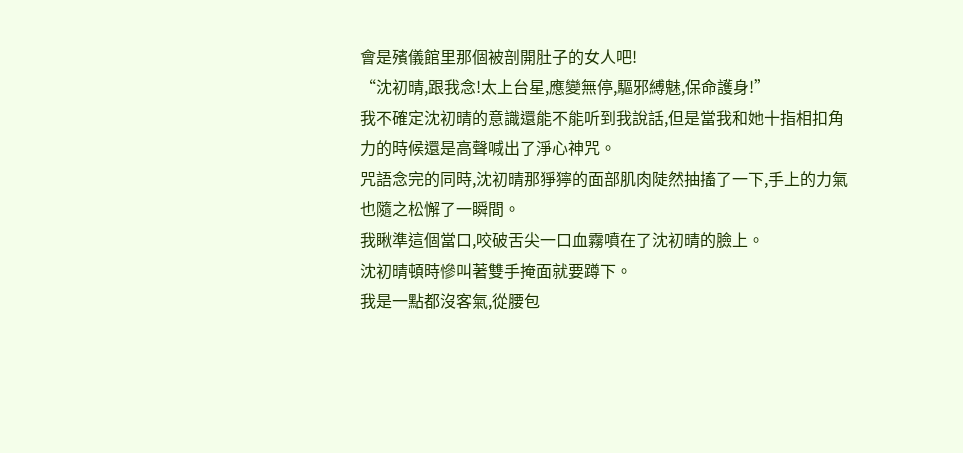會是殯儀館里那個被剖開肚子的女人吧!
“沈初晴,跟我念!太上台星,應變無停,驅邪縛魅,保命護身!”
我不確定沈初晴的意識還能不能听到我說話,但是當我和她十指相扣角力的時候還是高聲喊出了淨心神咒。
咒語念完的同時,沈初晴那猙獰的面部肌肉陡然抽搐了一下,手上的力氣也隨之松懈了一瞬間。
我瞅準這個當口,咬破舌尖一口血霧噴在了沈初晴的臉上。
沈初晴頓時慘叫著雙手掩面就要蹲下。
我是一點都沒客氣,從腰包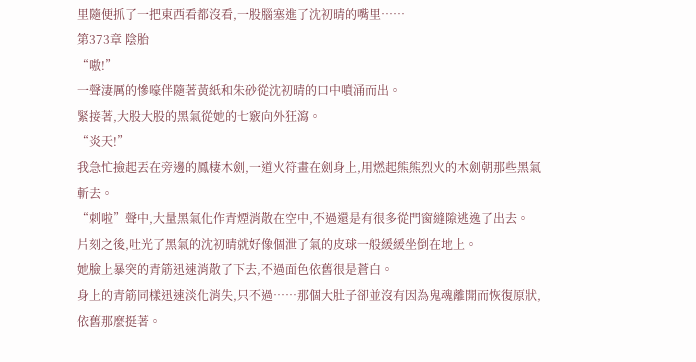里隨便抓了一把東西看都沒看,一股腦塞進了沈初晴的嘴里……
第373章 陰胎
“嗷!”
一聲淒厲的慘嚎伴隨著黃紙和朱砂從沈初晴的口中噴涌而出。
緊接著,大股大股的黑氣從她的七竅向外狂瀉。
“炎天!”
我急忙撿起丟在旁邊的鳳棲木劍,一道火符畫在劍身上,用燃起熊熊烈火的木劍朝那些黑氣斬去。
“刺啦”聲中,大量黑氣化作青煙消散在空中,不過還是有很多從門窗縫隙逃逸了出去。
片刻之後,吐光了黑氣的沈初晴就好像個泄了氣的皮球一般緩緩坐倒在地上。
她臉上暴突的青筋迅速消散了下去,不過面色依舊很是蒼白。
身上的青筋同樣迅速淡化消失,只不過……那個大肚子卻並沒有因為鬼魂離開而恢復原狀,依舊那麼挺著。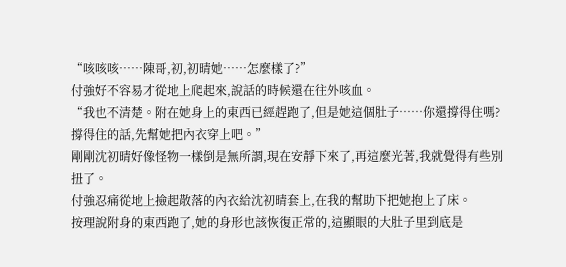“咳咳咳……陳哥,初,初晴她……怎麼樣了?”
付強好不容易才從地上爬起來,說話的時候還在往外咳血。
“我也不清楚。附在她身上的東西已經趕跑了,但是她這個肚子……你還撐得住嗎?撐得住的話,先幫她把內衣穿上吧。”
剛剛沈初晴好像怪物一樣倒是無所謂,現在安靜下來了,再這麼光著,我就覺得有些別扭了。
付強忍痛從地上撿起散落的內衣給沈初晴套上,在我的幫助下把她抱上了床。
按理說附身的東西跑了,她的身形也該恢復正常的,這顯眼的大肚子里到底是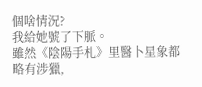個啥情況?
我給她號了下脈。
雖然《陰陽手札》里醫卜星象都略有涉獵,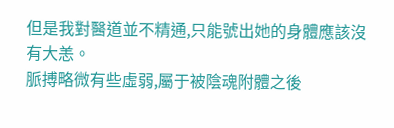但是我對醫道並不精通,只能號出她的身體應該沒有大恙。
脈搏略微有些虛弱,屬于被陰魂附體之後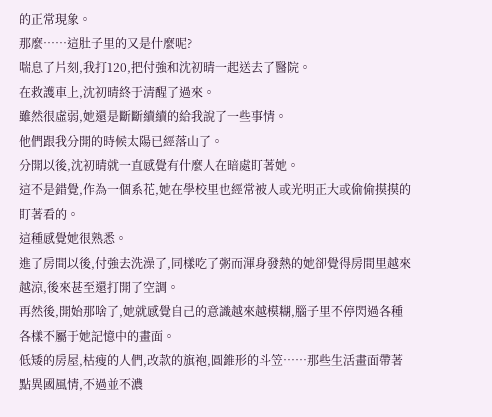的正常現象。
那麼……這肚子里的又是什麼呢?
喘息了片刻,我打120,把付強和沈初晴一起送去了醫院。
在救護車上,沈初晴終于清醒了過來。
雖然很虛弱,她還是斷斷續續的給我說了一些事情。
他們跟我分開的時候太陽已經落山了。
分開以後,沈初晴就一直感覺有什麼人在暗處盯著她。
這不是錯覺,作為一個系花,她在學校里也經常被人或光明正大或偷偷摸摸的盯著看的。
這種感覺她很熟悉。
進了房間以後,付強去洗澡了,同樣吃了粥而渾身發熱的她卻覺得房間里越來越涼,後來甚至還打開了空調。
再然後,開始那啥了,她就感覺自己的意識越來越模糊,腦子里不停閃過各種各樣不屬于她記憶中的畫面。
低矮的房屋,枯瘦的人們,改款的旗袍,圓錐形的斗笠……那些生活畫面帶著點異國風情,不過並不濃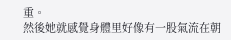重。
然後她就感覺身體里好像有一股氣流在朝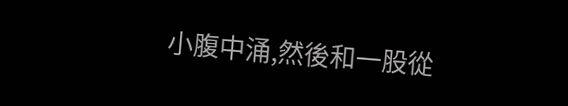小腹中涌,然後和一股從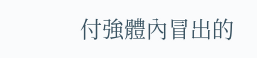付強體內冒出的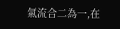氣流合二為一,在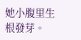她小腹里生根發芽。